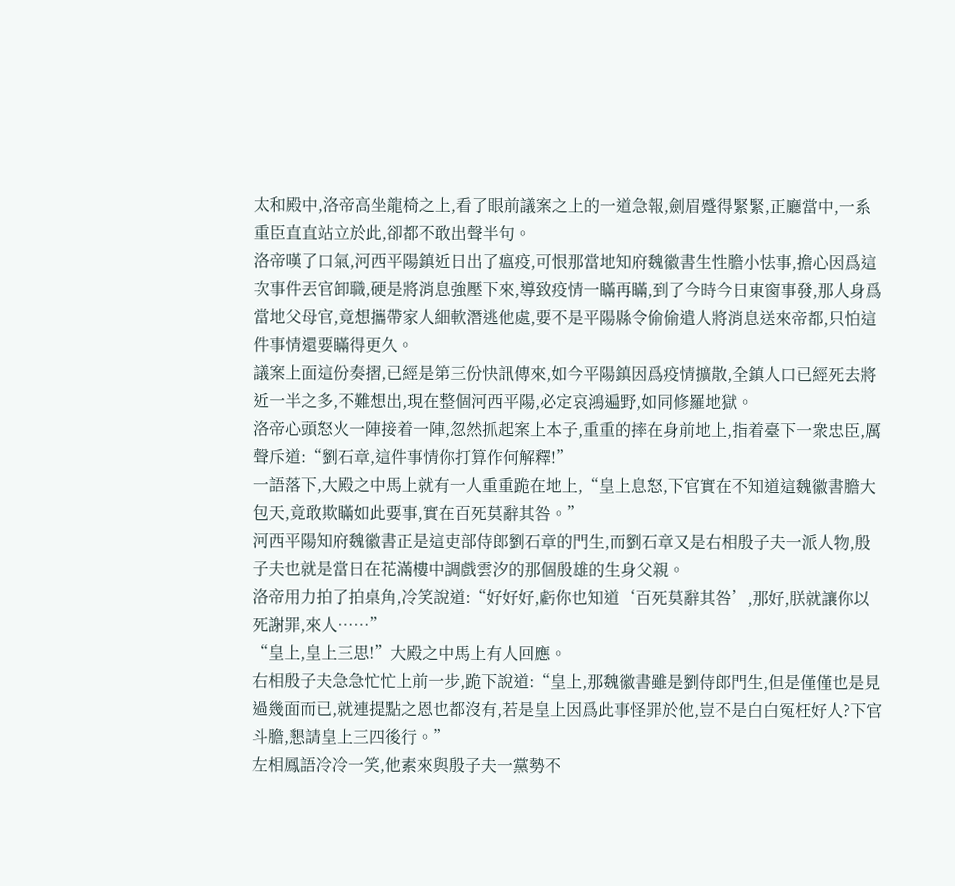太和殿中,洛帝高坐龍椅之上,看了眼前議案之上的一道急報,劍眉蹙得緊緊,正廳當中,一系重臣直直站立於此,卻都不敢出聲半句。
洛帝嘆了口氣,河西平陽鎮近日出了瘟疫,可恨那當地知府魏徽書生性膽小怯事,擔心因爲這次事件丟官卸職,硬是將消息強壓下來,導致疫情一瞞再瞞,到了今時今日東窗事發,那人身爲當地父母官,竟想攜帶家人細軟潛逃他處,要不是平陽縣令偷偷遣人將消息送來帝都,只怕這件事情還要瞞得更久。
議案上面這份奏摺,已經是第三份快訊傳來,如今平陽鎮因爲疫情擴散,全鎮人口已經死去將近一半之多,不難想出,現在整個河西平陽,必定哀鴻遍野,如同修羅地獄。
洛帝心頭怒火一陣接着一陣,忽然抓起案上本子,重重的摔在身前地上,指着臺下一衆忠臣,厲聲斥道:“劉石章,這件事情你打算作何解釋!”
一語落下,大殿之中馬上就有一人重重跪在地上,“皇上息怒,下官實在不知道這魏徽書膽大包天,竟敢欺瞞如此要事,實在百死莫辭其咎。”
河西平陽知府魏徽書正是這吏部侍郎劉石章的門生,而劉石章又是右相殷子夫一派人物,殷子夫也就是當日在花滿樓中調戲雲汐的那個殷雄的生身父親。
洛帝用力拍了拍桌角,冷笑說道:“好好好,虧你也知道‘百死莫辭其咎’,那好,朕就讓你以死謝罪,來人……”
“皇上,皇上三思!”大殿之中馬上有人回應。
右相殷子夫急急忙忙上前一步,跪下說道:“皇上,那魏徽書雖是劉侍郎門生,但是僅僅也是見過幾面而已,就連提點之恩也都沒有,若是皇上因爲此事怪罪於他,豈不是白白冤枉好人?下官斗膽,懇請皇上三四後行。”
左相鳳語冷冷一笑,他素來與殷子夫一黨勢不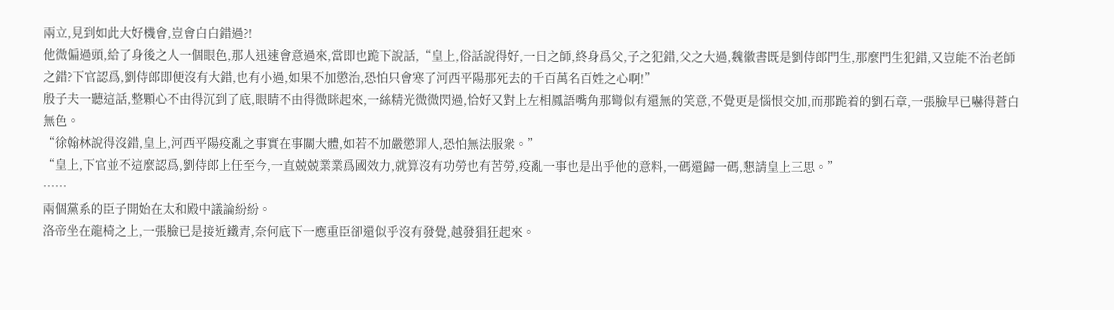兩立,見到如此大好機會,豈會白白錯過?!
他微偏過頭,給了身後之人一個眼色,那人迅速會意過來,當即也跪下說話,“皇上,俗話說得好,一日之師,終身爲父,子之犯錯,父之大過,魏徽書既是劉侍郎門生,那麼門生犯錯,又豈能不治老師之錯?下官認爲,劉侍郎即便沒有大錯,也有小過,如果不加懲治,恐怕只會寒了河西平陽那死去的千百萬名百姓之心啊!”
殷子夫一聽這話,整顆心不由得沉到了底,眼睛不由得微眯起來,一絲精光微微閃過,恰好又對上左相鳳語嘴角那彎似有還無的笑意,不覺更是惱恨交加,而那跪着的劉石章,一張臉早已嚇得蒼白無色。
“徐翰林說得沒錯,皇上,河西平陽疫亂之事實在事關大體,如若不加嚴懲罪人,恐怕無法服衆。”
“皇上,下官並不這麼認爲,劉侍郎上任至今,一直兢兢業業爲國效力,就算沒有功勞也有苦勞,疫亂一事也是出乎他的意料,一碼還歸一碼,懇請皇上三思。”
……
兩個黨系的臣子開始在太和殿中議論紛紛。
洛帝坐在龍椅之上,一張臉已是接近鐵青,奈何底下一應重臣卻還似乎沒有發覺,越發猖狂起來。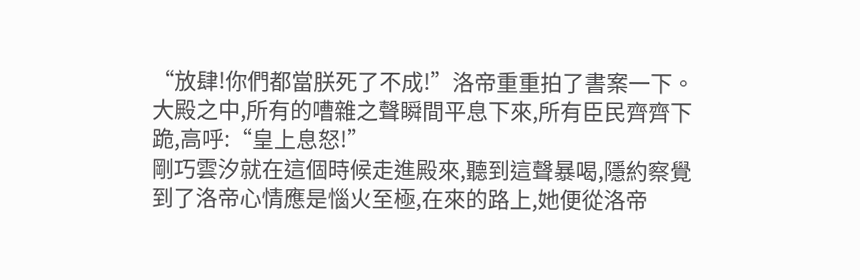“放肆!你們都當朕死了不成!”洛帝重重拍了書案一下。
大殿之中,所有的嘈雜之聲瞬間平息下來,所有臣民齊齊下跪,高呼:“皇上息怒!”
剛巧雲汐就在這個時候走進殿來,聽到這聲暴喝,隱約察覺到了洛帝心情應是惱火至極,在來的路上,她便從洛帝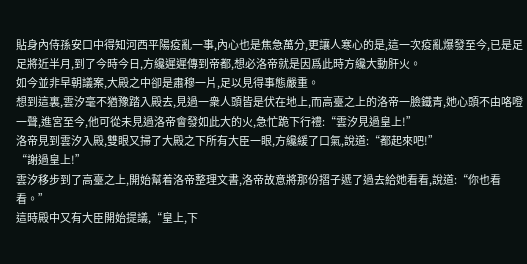貼身內侍孫安口中得知河西平陽疫亂一事,內心也是焦急萬分,更讓人寒心的是,這一次疫亂爆發至今,已是足足將近半月,到了今時今日,方纔遲遲傳到帝都,想必洛帝就是因爲此時方纔大動肝火。
如今並非早朝議案,大殿之中卻是肅穆一片,足以見得事態嚴重。
想到這裏,雲汐毫不猶豫踏入殿去,見過一衆人頭皆是伏在地上,而高臺之上的洛帝一臉鐵青,她心頭不由咯噔一聲,進宮至今,他可從未見過洛帝會發如此大的火,急忙跪下行禮:“雲汐見過皇上!”
洛帝見到雲汐入殿,雙眼又掃了大殿之下所有大臣一眼,方纔緩了口氣,說道:“都起來吧!”
“謝過皇上!”
雲汐移步到了高臺之上,開始幫着洛帝整理文書,洛帝故意將那份摺子遞了過去給她看看,說道:“你也看看。”
這時殿中又有大臣開始提議,“皇上,下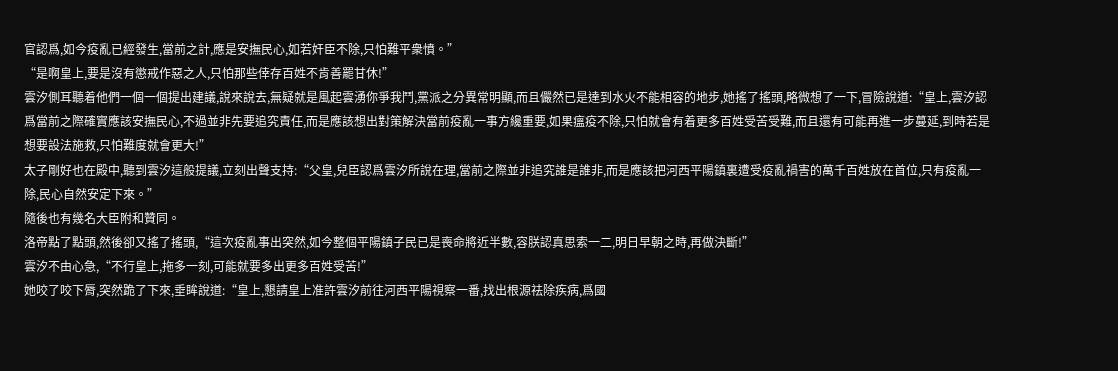官認爲,如今疫亂已經發生,當前之計,應是安撫民心,如若奸臣不除,只怕難平衆憤。”
“是啊皇上,要是沒有懲戒作惡之人,只怕那些倖存百姓不肯善罷甘休!”
雲汐側耳聽着他們一個一個提出建議,說來說去,無疑就是風起雲湧你爭我鬥,黨派之分異常明顯,而且儼然已是達到水火不能相容的地步,她搖了搖頭,略微想了一下,冒險說道:“皇上,雲汐認爲當前之際確實應該安撫民心,不過並非先要追究責任,而是應該想出對策解決當前疫亂一事方纔重要,如果瘟疫不除,只怕就會有着更多百姓受苦受難,而且還有可能再進一步蔓延,到時若是想要設法施救,只怕難度就會更大!”
太子剛好也在殿中,聽到雲汐這般提議,立刻出聲支持:“父皇,兒臣認爲雲汐所說在理,當前之際並非追究誰是誰非,而是應該把河西平陽鎮裏遭受疫亂禍害的萬千百姓放在首位,只有疫亂一除,民心自然安定下來。”
隨後也有幾名大臣附和贊同。
洛帝點了點頭,然後卻又搖了搖頭,“這次疫亂事出突然,如今整個平陽鎮子民已是喪命將近半數,容朕認真思索一二,明日早朝之時,再做決斷!”
雲汐不由心急,“不行皇上,拖多一刻,可能就要多出更多百姓受苦!”
她咬了咬下脣,突然跪了下來,垂眸說道:“皇上,懇請皇上准許雲汐前往河西平陽視察一番,找出根源祛除疾病,爲國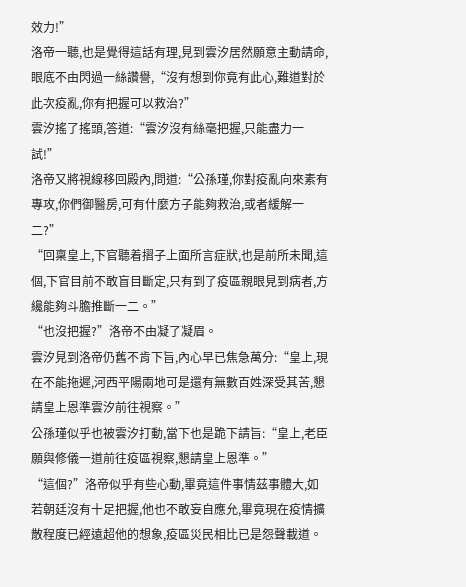效力!”
洛帝一聽,也是覺得這話有理,見到雲汐居然願意主動請命,眼底不由閃過一絲讚譽,“沒有想到你竟有此心,難道對於此次疫亂,你有把握可以救治?”
雲汐搖了搖頭,答道:“雲汐沒有絲毫把握,只能盡力一試!”
洛帝又將視線移回殿內,問道:“公孫瑾,你對疫亂向來素有專攻,你們御醫房,可有什麼方子能夠救治,或者緩解一二?”
“回稟皇上,下官聽着摺子上面所言症狀,也是前所未聞,這個,下官目前不敢盲目斷定,只有到了疫區親眼見到病者,方纔能夠斗膽推斷一二。”
“也沒把握?”洛帝不由凝了凝眉。
雲汐見到洛帝仍舊不肯下旨,內心早已焦急萬分:“皇上,現在不能拖遲,河西平陽兩地可是還有無數百姓深受其苦,懇請皇上恩準雲汐前往視察。”
公孫瑾似乎也被雲汐打動,當下也是跪下請旨:“皇上,老臣願與修儀一道前往疫區視察,懇請皇上恩準。”
“這個?”洛帝似乎有些心動,畢竟這件事情茲事體大,如若朝廷沒有十足把握,他也不敢妄自應允,畢竟現在疫情擴散程度已經遠超他的想象,疫區災民相比已是怨聲載道。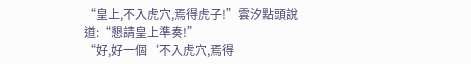“皇上,不入虎穴,焉得虎子!”雲汐點頭說道:“懇請皇上準奏!”
“好,好一個‘不入虎穴,焉得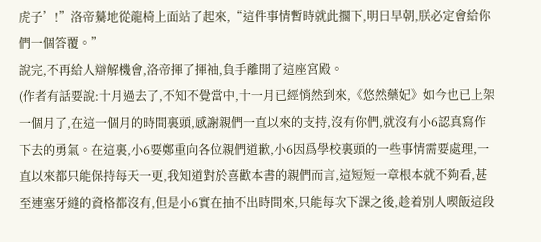虎子’!”洛帝驀地從龍椅上面站了起來,“這件事情暫時就此擱下,明日早朝,朕必定會給你們一個答覆。”
說完,不再給人辯解機會,洛帝揮了揮袖,負手離開了這座宮殿。
(作者有話要說:十月過去了,不知不覺當中,十一月已經悄然到來,《悠然藥妃》如今也已上架一個月了,在這一個月的時間裏頭,感謝親們一直以來的支持,沒有你們,就沒有小6認真寫作下去的勇氣。在這裏,小6要鄭重向各位親們道歉,小6因爲學校裏頭的一些事情需要處理,一直以來都只能保持每天一更,我知道對於喜歡本書的親們而言,這短短一章根本就不夠看,甚至連塞牙縫的資格都沒有,但是小6實在抽不出時間來,只能每次下課之後,趁着別人喫飯這段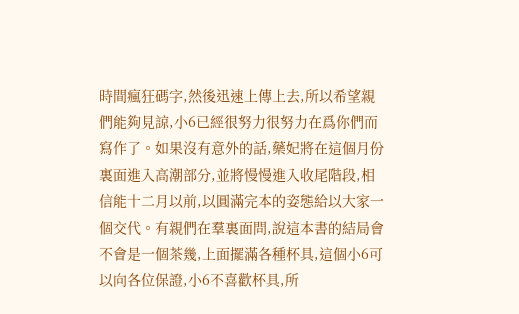時間瘋狂碼字,然後迅速上傳上去,所以希望親們能夠見諒,小6已經很努力很努力在爲你們而寫作了。如果沒有意外的話,藥妃將在這個月份裏面進入高潮部分,並將慢慢進入收尾階段,相信能十二月以前,以圓滿完本的姿態給以大家一個交代。有親們在羣裏面問,說這本書的結局會不會是一個茶幾,上面擺滿各種杯具,這個小6可以向各位保證,小6不喜歡杯具,所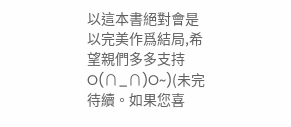以這本書絕對會是以完美作爲結局,希望親們多多支持O(∩_∩)O~)(未完待續。如果您喜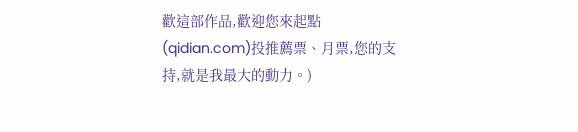歡這部作品,歡迎您來起點(qidian.com)投推薦票、月票,您的支持,就是我最大的動力。)